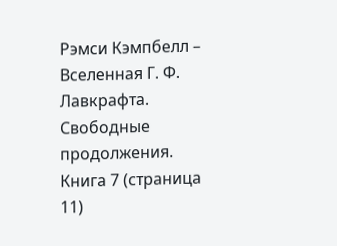Рэмси Кэмпбелл – Вселенная Г. Ф. Лавкрафта. Свободные продолжения. Книга 7 (страница 11)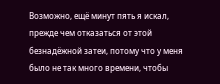Возможно, ещё минут пять я искал, прежде чем отказаться от этой безнадёжной затеи, потому что у меня было не так много времени, чтобы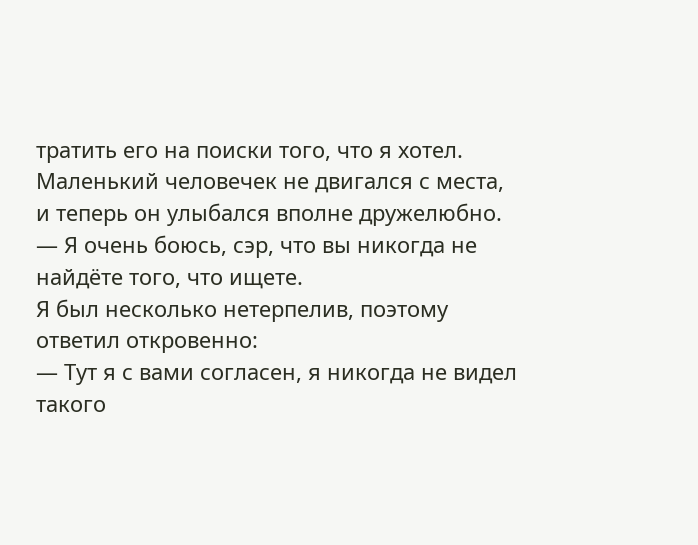тратить его на поиски того, что я хотел.
Маленький человечек не двигался с места, и теперь он улыбался вполне дружелюбно.
— Я очень боюсь, сэр, что вы никогда не найдёте того, что ищете.
Я был несколько нетерпелив, поэтому ответил откровенно:
— Тут я с вами согласен, я никогда не видел такого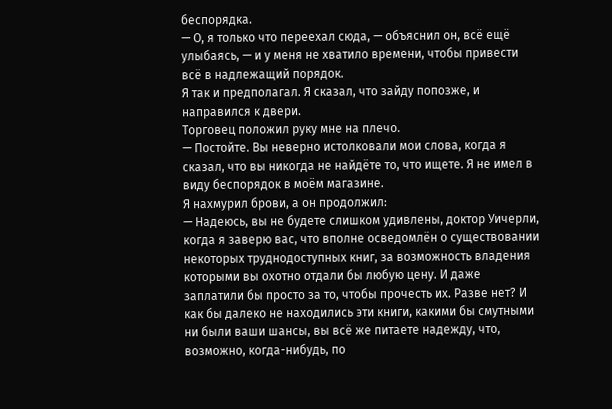беспорядка.
— О, я только что переехал сюда, — объяснил он, всё ещё улыбаясь, — и у меня не хватило времени, чтобы привести всё в надлежащий порядок.
Я так и предполагал. Я сказал, что зайду попозже, и направился к двери.
Торговец положил руку мне на плечо.
— Постойте. Вы неверно истолковали мои слова, когда я сказал, что вы никогда не найдёте то, что ищете. Я не имел в виду беспорядок в моём магазине.
Я нахмурил брови, а он продолжил:
— Надеюсь, вы не будете слишком удивлены, доктор Уичерли, когда я заверю вас, что вполне осведомлён о существовании некоторых труднодоступных книг, за возможность владения которыми вы охотно отдали бы любую цену. И даже заплатили бы просто за то, чтобы прочесть их. Разве нет? И как бы далеко не находились эти книги, какими бы смутными ни были ваши шансы, вы всё же питаете надежду, что, возможно, когда-нибудь, по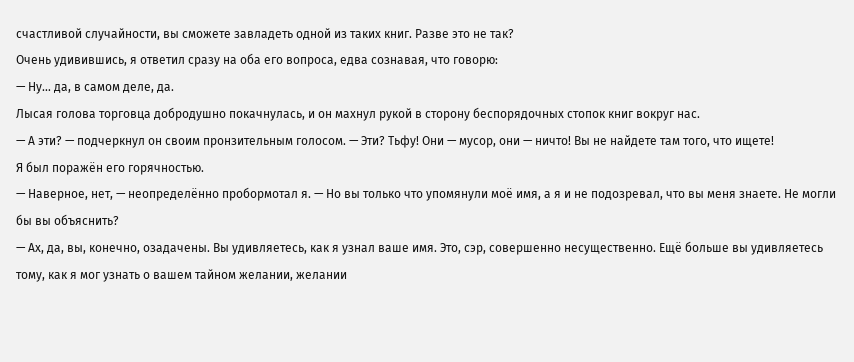счастливой случайности, вы сможете завладеть одной из таких книг. Разве это не так?
Очень удивившись, я ответил сразу на оба его вопроса, едва сознавая, что говорю:
— Ну… да, в самом деле, да.
Лысая голова торговца добродушно покачнулась, и он махнул рукой в сторону беспорядочных стопок книг вокруг нас.
— А эти? — подчеркнул он своим пронзительным голосом. — Эти? Тьфу! Они — мусор, они — ничто! Вы не найдете там того, что ищете!
Я был поражён его горячностью.
— Наверное, нет, — неопределённо пробормотал я. — Но вы только что упомянули моё имя, а я и не подозревал, что вы меня знаете. Не могли бы вы объяснить?
— Ах, да, вы, конечно, озадачены. Вы удивляетесь, как я узнал ваше имя. Это, сэр, совершенно несущественно. Ещё больше вы удивляетесь тому, как я мог узнать о вашем тайном желании, желании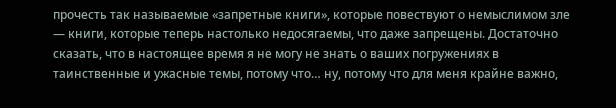прочесть так называемые «запретные книги», которые повествуют о немыслимом зле — книги, которые теперь настолько недосягаемы, что даже запрещены. Достаточно сказать, что в настоящее время я не могу не знать о ваших погружениях в таинственные и ужасные темы, потому что… ну, потому что для меня крайне важно,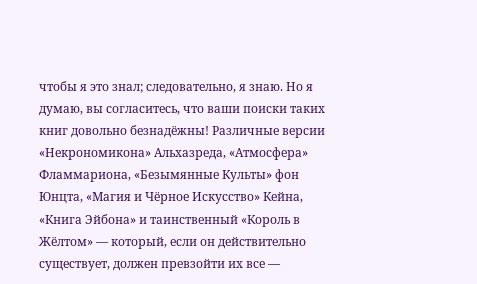чтобы я это знал; следовательно, я знаю. Но я думаю, вы согласитесь, что ваши поиски таких книг довольно безнадёжны! Различные версии «Некрономикона» Альхазреда, «Атмосфера» Фламмариона, «Безымянные Культы» фон Юнцта, «Магия и Чёрное Искусство» Кейна, «Книга Эйбона» и таинственный «Король в Жёлтом» — который, если он действительно существует, должен превзойти их все —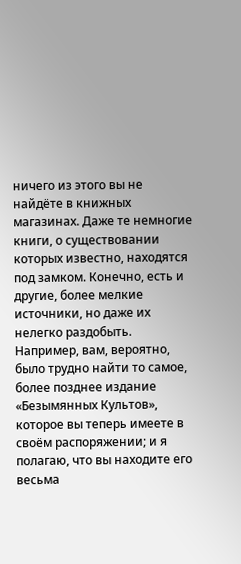ничего из этого вы не найдёте в книжных магазинах. Даже те немногие книги, о существовании которых известно, находятся под замком. Конечно, есть и другие, более мелкие источники, но даже их нелегко раздобыть. Например, вам, вероятно, было трудно найти то самое, более позднее издание «Безымянных Культов», которое вы теперь имеете в своём распоряжении; и я полагаю, что вы находите его весьма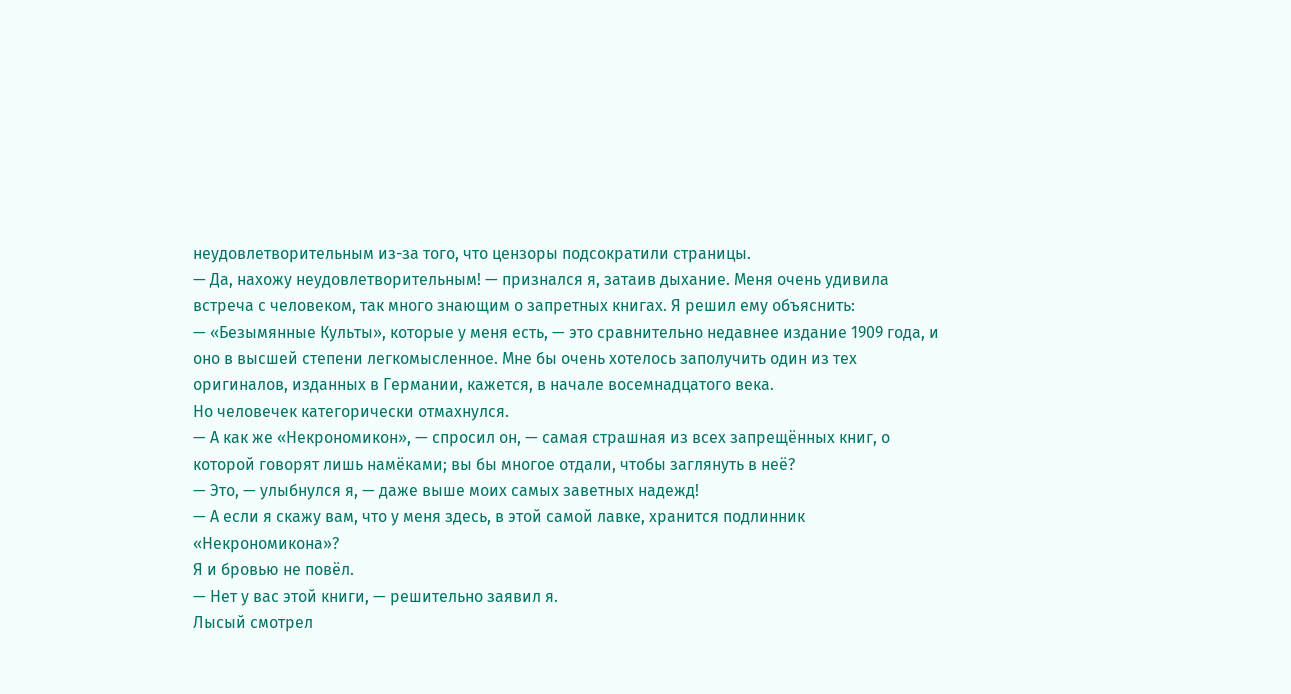неудовлетворительным из-за того, что цензоры подсократили страницы.
— Да, нахожу неудовлетворительным! — признался я, затаив дыхание. Меня очень удивила встреча с человеком, так много знающим о запретных книгах. Я решил ему объяснить:
— «Безымянные Культы», которые у меня есть, — это сравнительно недавнее издание 1909 года, и оно в высшей степени легкомысленное. Мне бы очень хотелось заполучить один из тех оригиналов, изданных в Германии, кажется, в начале восемнадцатого века.
Но человечек категорически отмахнулся.
— А как же «Некрономикон», — спросил он, — самая страшная из всех запрещённых книг, о которой говорят лишь намёками; вы бы многое отдали, чтобы заглянуть в неё?
— Это, — улыбнулся я, — даже выше моих самых заветных надежд!
— А если я скажу вам, что у меня здесь, в этой самой лавке, хранится подлинник «Некрономикона»?
Я и бровью не повёл.
— Нет у вас этой книги, — решительно заявил я.
Лысый смотрел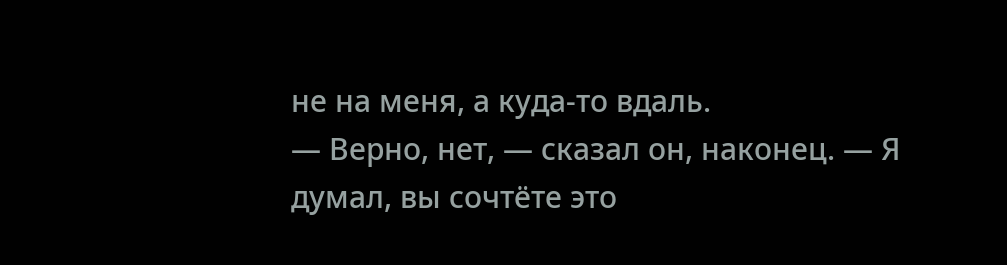не на меня, а куда-то вдаль.
— Верно, нет, — сказал он, наконец. — Я думал, вы сочтёте это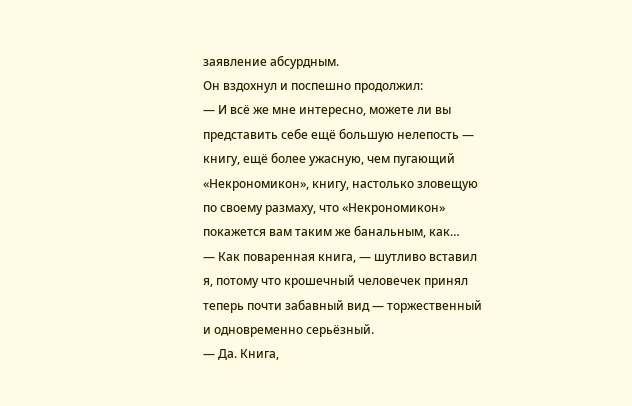заявление абсурдным.
Он вздохнул и поспешно продолжил:
— И всё же мне интересно, можете ли вы представить себе ещё большую нелепость — книгу, ещё более ужасную, чем пугающий «Некрономикон», книгу, настолько зловещую по своему размаху, что «Некрономикон» покажется вам таким же банальным, как…
— Как поваренная книга, — шутливо вставил я, потому что крошечный человечек принял теперь почти забавный вид — торжественный и одновременно серьёзный.
— Да. Книга,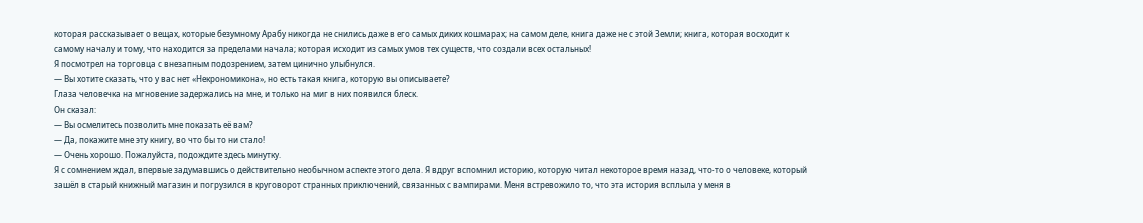которая рассказывает о вещах, которые безумному Арабу никогда не снились даже в его самых диких кошмарах; на самом деле, книга даже не с этой Земли; книга, которая восходит к самому началу и тому, что находится за пределами начала; которая исходит из самых умов тех существ, что создали всех остальных!
Я посмотрел на торговца с внезапным подозрением, затем цинично улыбнулся.
— Вы хотите сказать, что у вас нет «Некрономикона», но есть такая книга, которую вы описываете?
Глаза человечка на мгновение задержались на мне, и только на миг в них появился блеск.
Он сказал:
— Вы осмелитесь позволить мне показать её вам?
— Да, покажите мне эту книгу, во что бы то ни стало!
— Очень хорошо. Пожалуйста, подождите здесь минутку.
Я с сомнением ждал, впервые задумавшись о действительно необычном аспекте этого дела. Я вдруг вспомнил историю, которую читал некоторое время назад, что-то о человеке, который зашёл в старый книжный магазин и погрузился в круговорот странных приключений, связанных с вампирами. Меня встревожило то, что эта история всплыла у меня в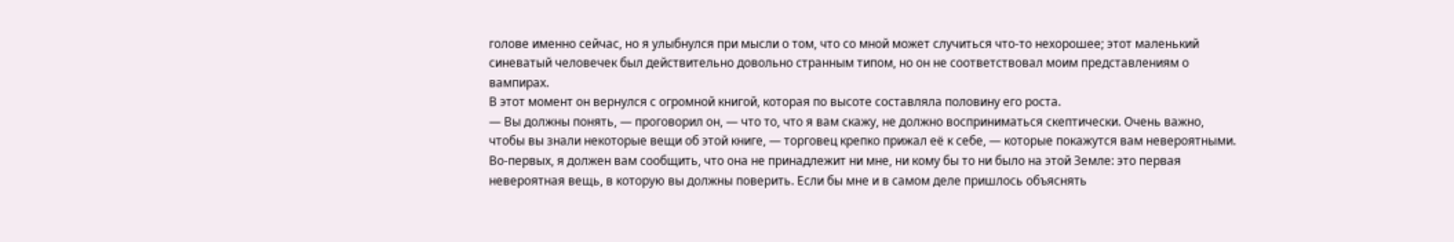голове именно сейчас, но я улыбнулся при мысли о том, что со мной может случиться что-то нехорошее; этот маленький синеватый человечек был действительно довольно странным типом, но он не соответствовал моим представлениям о вампирах.
В этот момент он вернулся с огромной книгой, которая по высоте составляла половину его роста.
— Вы должны понять, — проговорил он, — что то, что я вам скажу, не должно восприниматься скептически. Очень важно, чтобы вы знали некоторые вещи об этой книге, — торговец крепко прижал её к себе, — которые покажутся вам невероятными. Во-первых, я должен вам сообщить, что она не принадлежит ни мне, ни кому бы то ни было на этой Земле: это первая невероятная вещь, в которую вы должны поверить. Если бы мне и в самом деле пришлось объяснять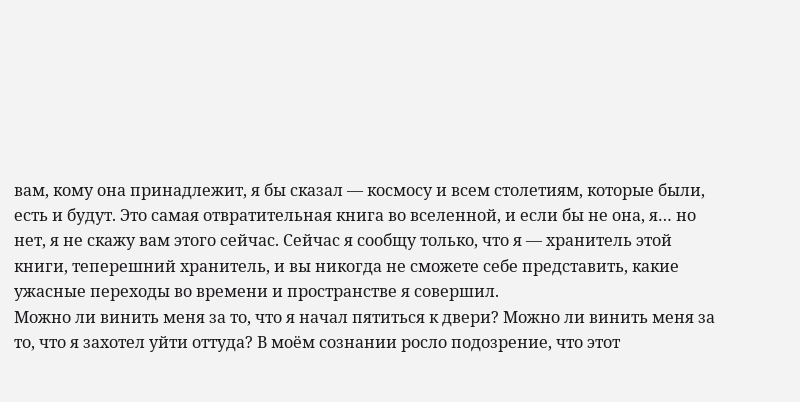вам, кому она принадлежит, я бы сказал — космосу и всем столетиям, которые были, есть и будут. Это самая отвратительная книга во вселенной, и если бы не она, я… но нет, я не скажу вам этого сейчас. Сейчас я сообщу только, что я — хранитель этой книги, теперешний хранитель, и вы никогда не сможете себе представить, какие ужасные переходы во времени и пространстве я совершил.
Можно ли винить меня за то, что я начал пятиться к двери? Можно ли винить меня за то, что я захотел уйти оттуда? В моём сознании росло подозрение, что этот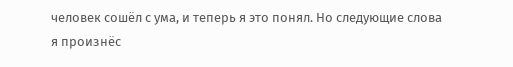человек сошёл с ума, и теперь я это понял. Но следующие слова я произнёс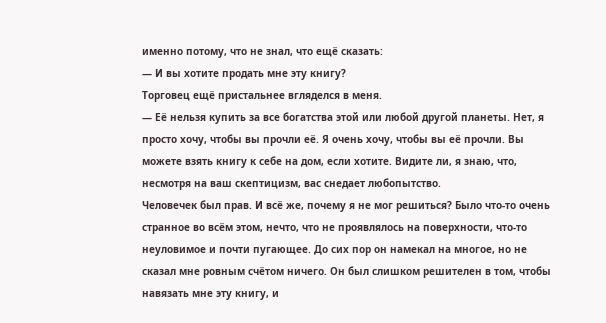именно потому, что не знал, что ещё сказать:
— И вы хотите продать мне эту книгу?
Торговец ещё пристальнее вгляделся в меня.
— Её нельзя купить за все богатства этой или любой другой планеты. Нет, я просто хочу, чтобы вы прочли её. Я очень хочу, чтобы вы её прочли. Вы можете взять книгу к себе на дом, если хотите. Видите ли, я знаю, что, несмотря на ваш скептицизм, вас снедает любопытство.
Человечек был прав. И всё же, почему я не мог решиться? Было что-то очень странное во всём этом, нечто, что не проявлялось на поверхности, что-то неуловимое и почти пугающее. До сих пор он намекал на многое, но не сказал мне ровным счётом ничего. Он был слишком решителен в том, чтобы навязать мне эту книгу, и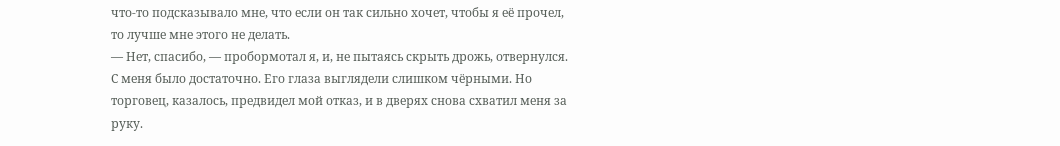что-то подсказывало мне, что если он так сильно хочет, чтобы я её прочел, то лучше мне этого не делать.
— Нет, спасибо, — пробормотал я, и, не пытаясь скрыть дрожь, отвернулся.
С меня было достаточно. Его глаза выглядели слишком чёрными. Но торговец, казалось, предвидел мой отказ, и в дверях снова схватил меня за руку.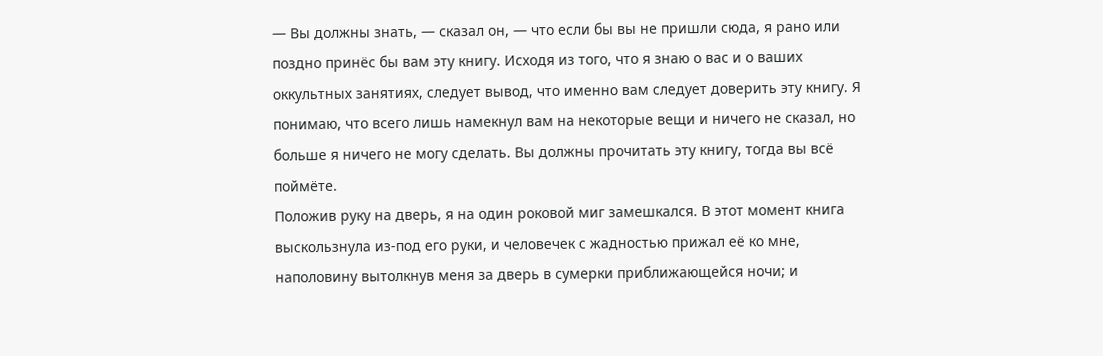— Вы должны знать, — сказал он, — что если бы вы не пришли сюда, я рано или поздно принёс бы вам эту книгу. Исходя из того, что я знаю о вас и о ваших оккультных занятиях, следует вывод, что именно вам следует доверить эту книгу. Я понимаю, что всего лишь намекнул вам на некоторые вещи и ничего не сказал, но больше я ничего не могу сделать. Вы должны прочитать эту книгу, тогда вы всё поймёте.
Положив руку на дверь, я на один роковой миг замешкался. В этот момент книга выскользнула из-под его руки, и человечек с жадностью прижал её ко мне, наполовину вытолкнув меня за дверь в сумерки приближающейся ночи; и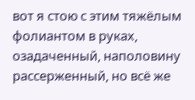вот я стою с этим тяжёлым фолиантом в руках, озадаченный, наполовину рассерженный, но всё же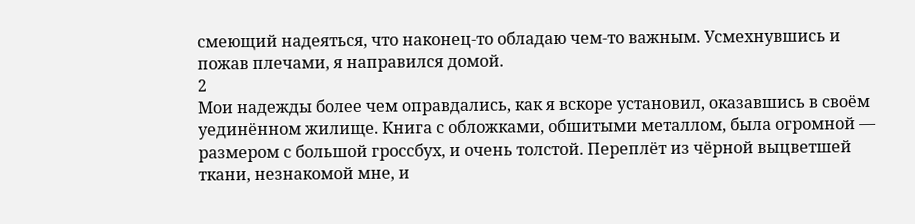смеющий надеяться, что наконец-то обладаю чем-то важным. Усмехнувшись и пожав плечами, я направился домой.
2
Мои надежды более чем оправдались, как я вскоре установил, оказавшись в своём уединённом жилище. Книга с обложками, обшитыми металлом, была огромной — размером с большой гроссбух, и очень толстой. Переплёт из чёрной выцветшей ткани, незнакомой мне, и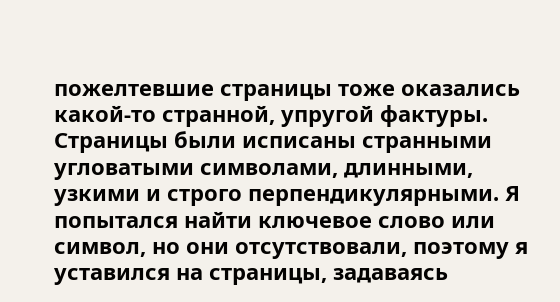пожелтевшие страницы тоже оказались какой-то странной, упругой фактуры. Страницы были исписаны странными угловатыми символами, длинными, узкими и строго перпендикулярными. Я попытался найти ключевое слово или символ, но они отсутствовали, поэтому я уставился на страницы, задаваясь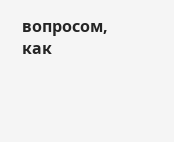вопросом, как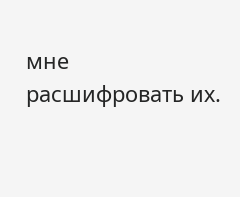мне расшифровать их.